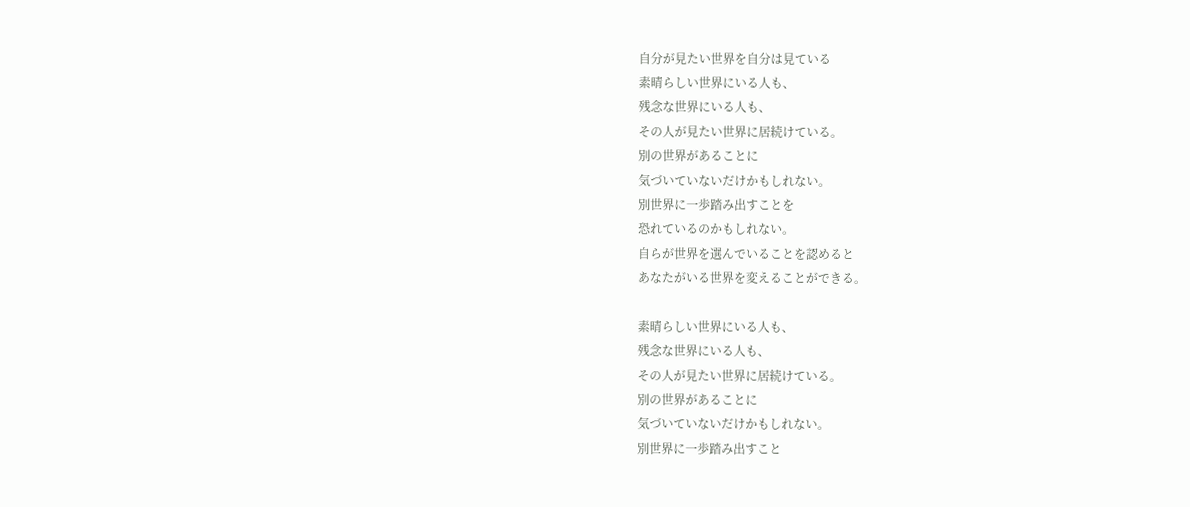自分が見たい世界を自分は見ている
素晴らしい世界にいる人も、
残念な世界にいる人も、
その人が見たい世界に居続けている。
別の世界があることに
気づいていないだけかもしれない。
別世界に一歩踏み出すことを
恐れているのかもしれない。
自らが世界を選んでいることを認めると
あなたがいる世界を変えることができる。

素晴らしい世界にいる人も、
残念な世界にいる人も、
その人が見たい世界に居続けている。
別の世界があることに
気づいていないだけかもしれない。
別世界に一歩踏み出すこと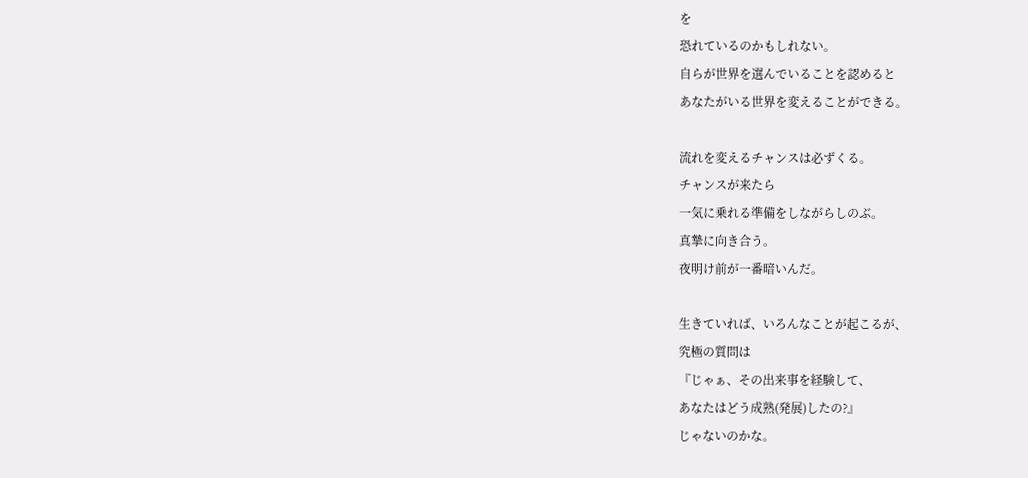を
恐れているのかもしれない。
自らが世界を選んでいることを認めると
あなたがいる世界を変えることができる。

流れを変えるチャンスは必ずくる。
チャンスが来たら
一気に乗れる準備をしながらしのぶ。
真摯に向き合う。
夜明け前が一番暗いんだ。

生きていれば、いろんなことが起こるが、
究極の質問は
『じゃぁ、その出来事を経験して、
あなたはどう成熟(発展)したの?』
じゃないのかな。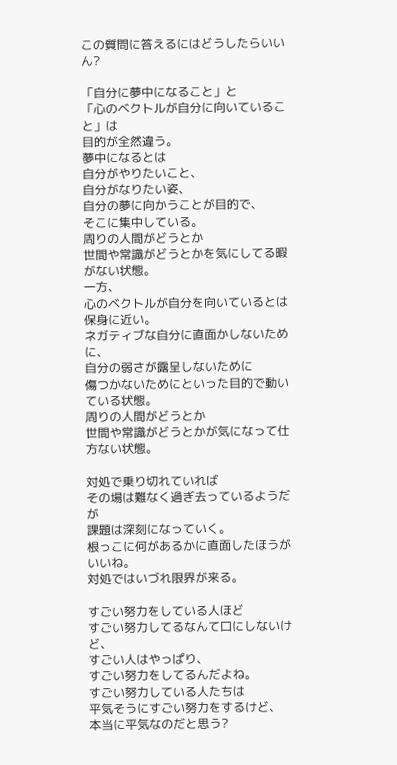この質問に答えるにはどうしたらいいん?

「自分に夢中になること」と
「心のベクトルが自分に向いていること」は
目的が全然違う。
夢中になるとは
自分がやりたいこと、
自分がなりたい姿、
自分の夢に向かうことが目的で、
そこに集中している。
周りの人間がどうとか
世間や常識がどうとかを気にしてる暇がない状態。
一方、
心のベクトルが自分を向いているとは
保身に近い。
ネガティブな自分に直面かしないために、
自分の弱さが露呈しないために
傷つかないためにといった目的で動いている状態。
周りの人間がどうとか
世間や常識がどうとかが気になって仕方ない状態。

対処で乗り切れていれば
その場は難なく過ぎ去っているようだが
課題は深刻になっていく。
根っこに何があるかに直面したほうがいいね。
対処ではいづれ限界が来る。

すごい努力をしている人ほど
すごい努力してるなんて口にしないけど、
すごい人はやっぱり、
すごい努力をしてるんだよね。
すごい努力している人たちは
平気そうにすごい努力をするけど、
本当に平気なのだと思う?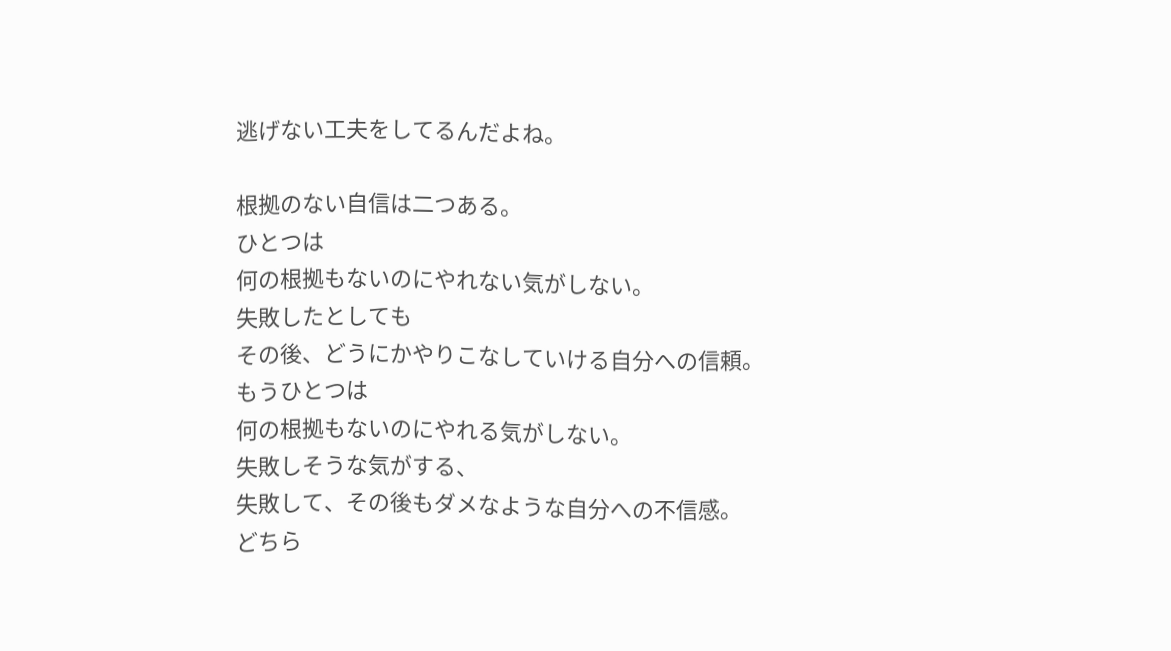逃げない工夫をしてるんだよね。

根拠のない自信は二つある。
ひとつは
何の根拠もないのにやれない気がしない。
失敗したとしても
その後、どうにかやりこなしていける自分への信頼。
もうひとつは
何の根拠もないのにやれる気がしない。
失敗しそうな気がする、
失敗して、その後もダメなような自分への不信感。
どちら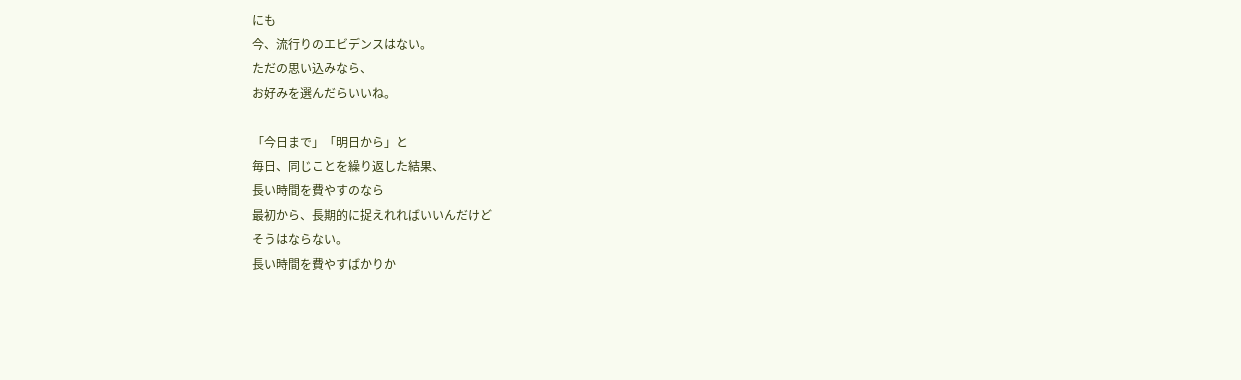にも
今、流行りのエビデンスはない。
ただの思い込みなら、
お好みを選んだらいいね。

「今日まで」「明日から」と
毎日、同じことを繰り返した結果、
長い時間を費やすのなら
最初から、長期的に捉えれればいいんだけど
そうはならない。
長い時間を費やすばかりか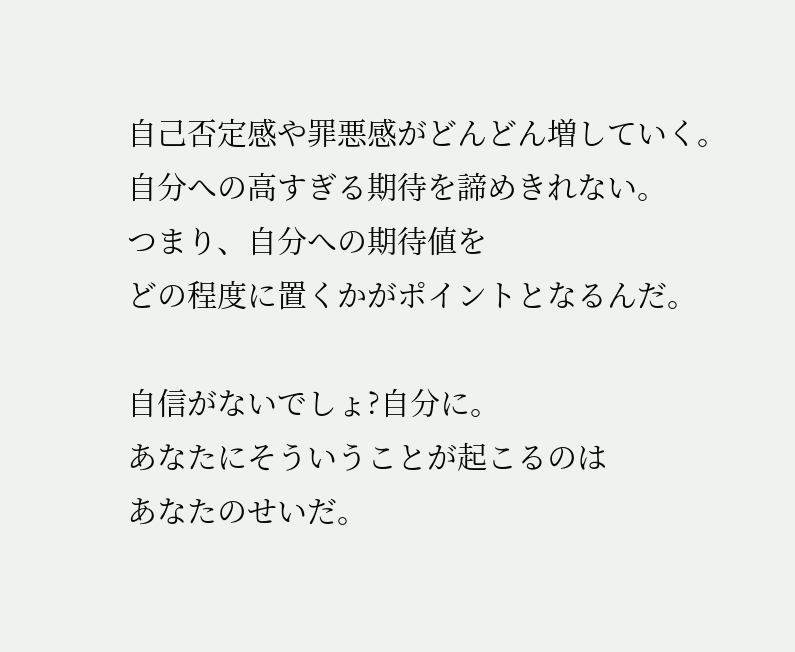自己否定感や罪悪感がどんどん増していく。
自分への高すぎる期待を諦めきれない。
つまり、自分への期待値を
どの程度に置くかがポイントとなるんだ。

自信がないでしょ?自分に。
あなたにそういうことが起こるのは
あなたのせいだ。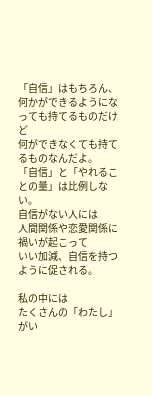「自信」はもちろん、
何かができるようになっても持てるものだけど
何ができなくても持てるものなんだよ。
「自信」と「やれることの量」は比例しない。
自信がない人には
人間関係や恋愛関係に禍いが起こって
いい加減、自信を持つように促される。

私の中には
たくさんの「わたし」がい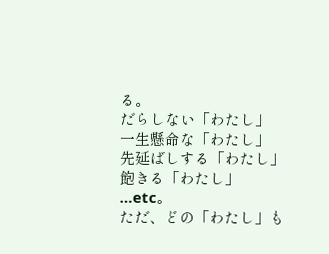る。
だらしない「わたし」
一生懸命な「わたし」
先延ばしする「わたし」
飽きる「わたし」
…etc。
ただ、どの「わたし」も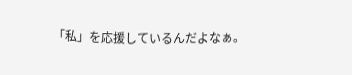「私」を応援しているんだよなぁ。